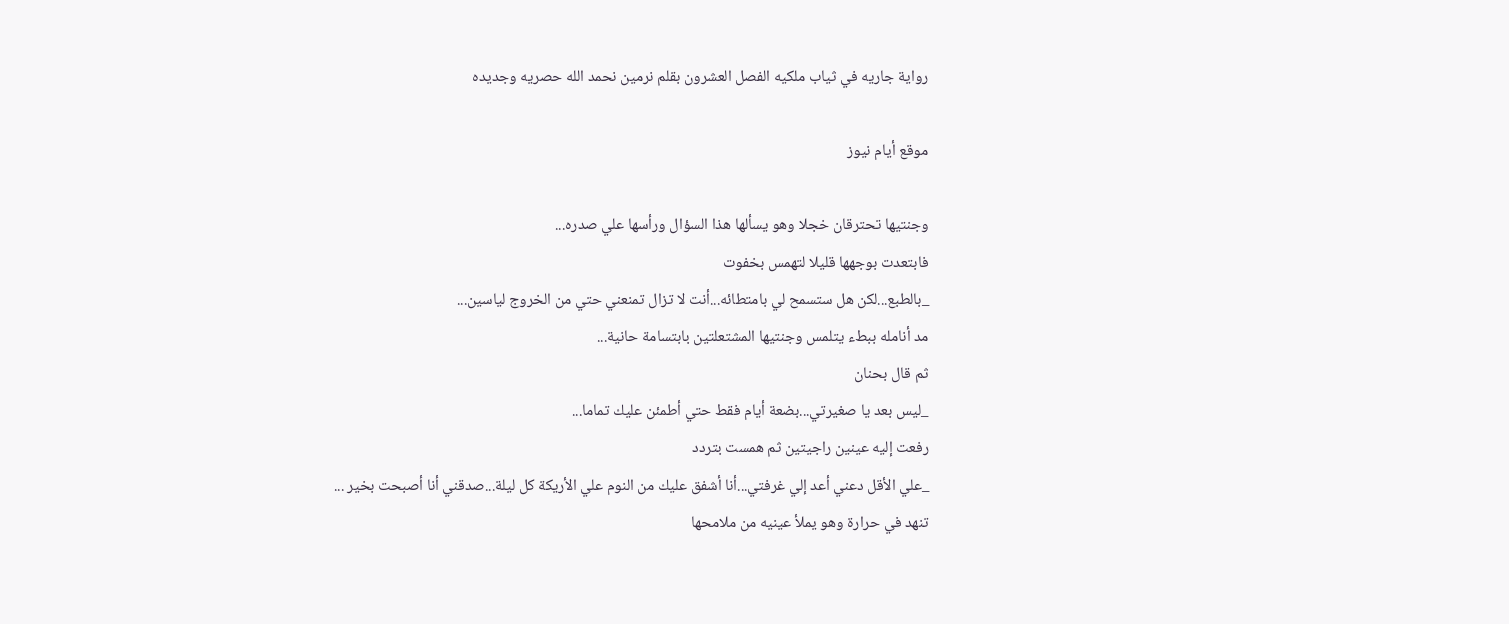رواية جاريه في ثياب ملكيه الفصل العشرون بقلم نرمين نحمد الله حصريه وجديده

موقع أيام نيوز

وجنتيها تحترقان خجلا وهو يسألها هذا السؤال ورأسها علي صدره...
فابتعدت بوجهها قليلا لتهمس بخفوت
_بالطبع...لكن هل ستسمح لي بامتطائه...أنت لا تزال تمنعني حتي من الخروج لياسين...
مد أنامله ببطء يتلمس وجنتيها المشتعلتين بابتسامة حانية...
ثم قال بحنان
_ليس بعد يا صغيرتي...بضعة أيام فقط حتي أطمئن عليك تماما...
رفعت إليه عينين راجيتين ثم همست بتردد
_علي الأقل دعني أعد إلي غرفتي...أنا أشفق عليك من النوم علي الأريكة كل ليلة...صدقني أنا أصبحت بخير ...
تنهد في حرارة وهو يملأ عينيه من ملامحها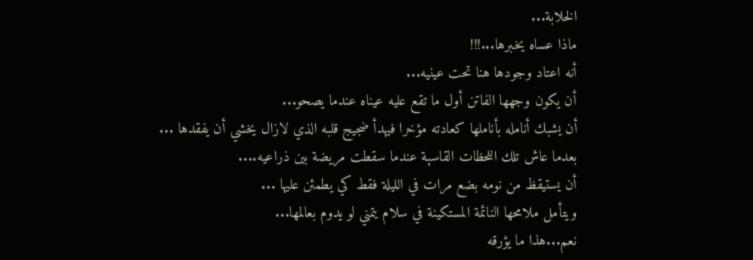الخلابة...
ماذا عساه يخبرها...!!!
أنه اعتاد وجودها هنا تحت عينيه...
أن يكون وجهها الفاتن أول ما تقع عليه عيناه عندما يصحو...
أن يشبك أنامله بأناملها كعادته مؤخرا فيهدأ ضجيج قلبه الذي لازال يخشي أن يفقدها ...
بعدما عاش تلك اللحظات القاسېة عندما سقطت مريضة بين ذراعيه....
أن يستيقظ من نومه بضع مرات في الليلة فقط كي يطمئن عليها ...
ويتأمل ملامحها النائمة المستكينة في سلام يتمني لو يدوم بعالمها...
نعم...هذا ما يؤرقه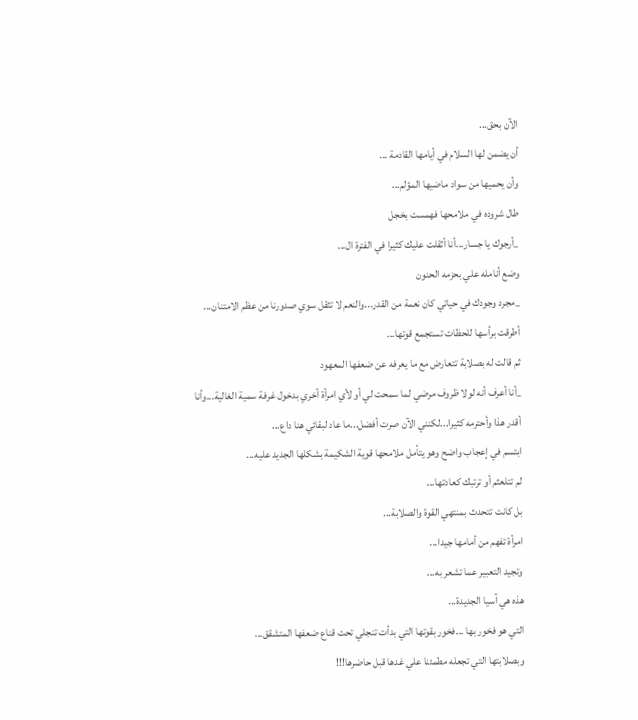الآن بحق...
أن يضمن لها السلام في أيامها القادمة ...
وأن يحميها من سواد ماضيها المؤلم...
طال شروده في ملامحها فهمست بخجل
_أرجوك يا جسار...أنا أثقلت عليك كثيرا في الفترة ال...
وضع أنامله علي بحزمه الحنون
_مجرد وجودك في حياتي كان نعمة من القدر...والنعم لا تثقل سوي صدورنا من عظم الامتنان...
أطرقت برأسها للحظات تستجمع قوتها...
ثم قالت له بصلابة تتعارض مع ما يعرفه عن ضعفها المعهود
_أنا أعرف أنه لولا ظروف مرضي لما سمحت لي أو لأي امرأة أخري بدخول غرفة سمية الغالية...وأنا أقدر هذا وأحترمه كثيرا...لكنني الآن صرت أفضل...ما عاد لبقائي هنا داع...
ابتسم في إعجاب واضح وهو يتأمل ملامحها قوية الشكيمة بشكلها الجديد عليه...
لم تتلعثم أو ترتبك كعادتها...
بل كانت تتحدث بمنتهي القوة والصلابة...
امرأة تفهم من أمامها جيدا...
وتجيد التعبير عما تشعر به...
هذه هي آسيا الجديدة...
التي هو فخور بها ...فخور بقوتها التي بدأت تنجلي تحت قناع ضعفها المتشقق...
وبصلابتها التي تجعله مطمئنا علي غدها قبل حاضرها!!!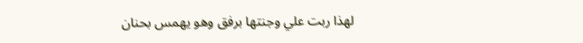لهذا ربت علي وجنتها برفق وهو يهمس بحنان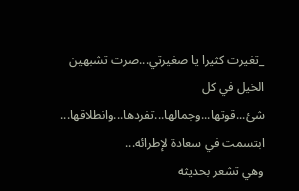_تغيرت كثيرا يا صغيرتي...صرت تشبهين الخيل في كل شئ...قوتها...وجمالها...تفردها...وانطلاقها...
ابتسمت في سعادة لإطرائه...
وهي تشعر بحديثه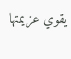يقوي عزيمتها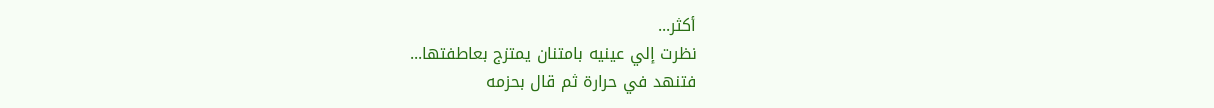أكثر...
نظرت إلي عينيه بامتنان يمتزج بعاطفتها...
فتنهد في حرارة ثم قال بحزمه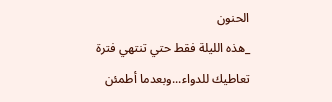الحنون
_هذه الليلة فقط حتي تنتهي فترة تعاطيك للدواء...وبعدما أطمئن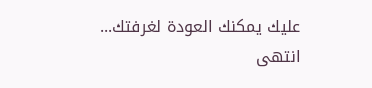عليك يمكنك العودة لغرفتك...
انتهى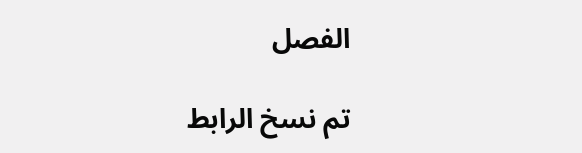الفصل

تم نسخ الرابط